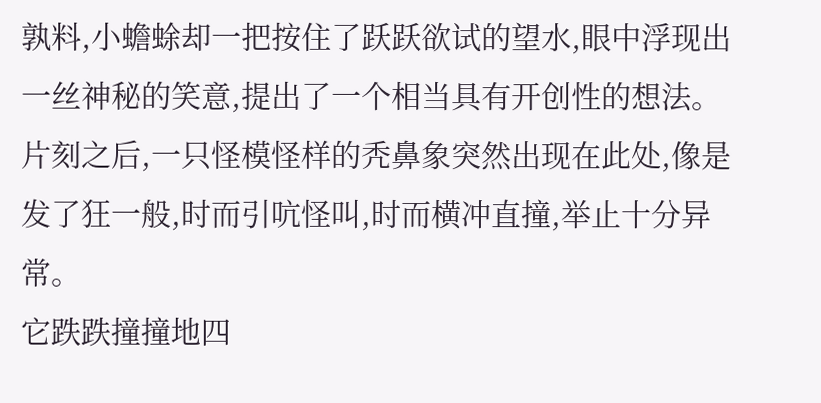孰料,小蟾蜍却一把按住了跃跃欲试的望水,眼中浮现出一丝神秘的笑意,提出了一个相当具有开创性的想法。
片刻之后,一只怪模怪样的秃鼻象突然出现在此处,像是发了狂一般,时而引吭怪叫,时而横冲直撞,举止十分异常。
它跌跌撞撞地四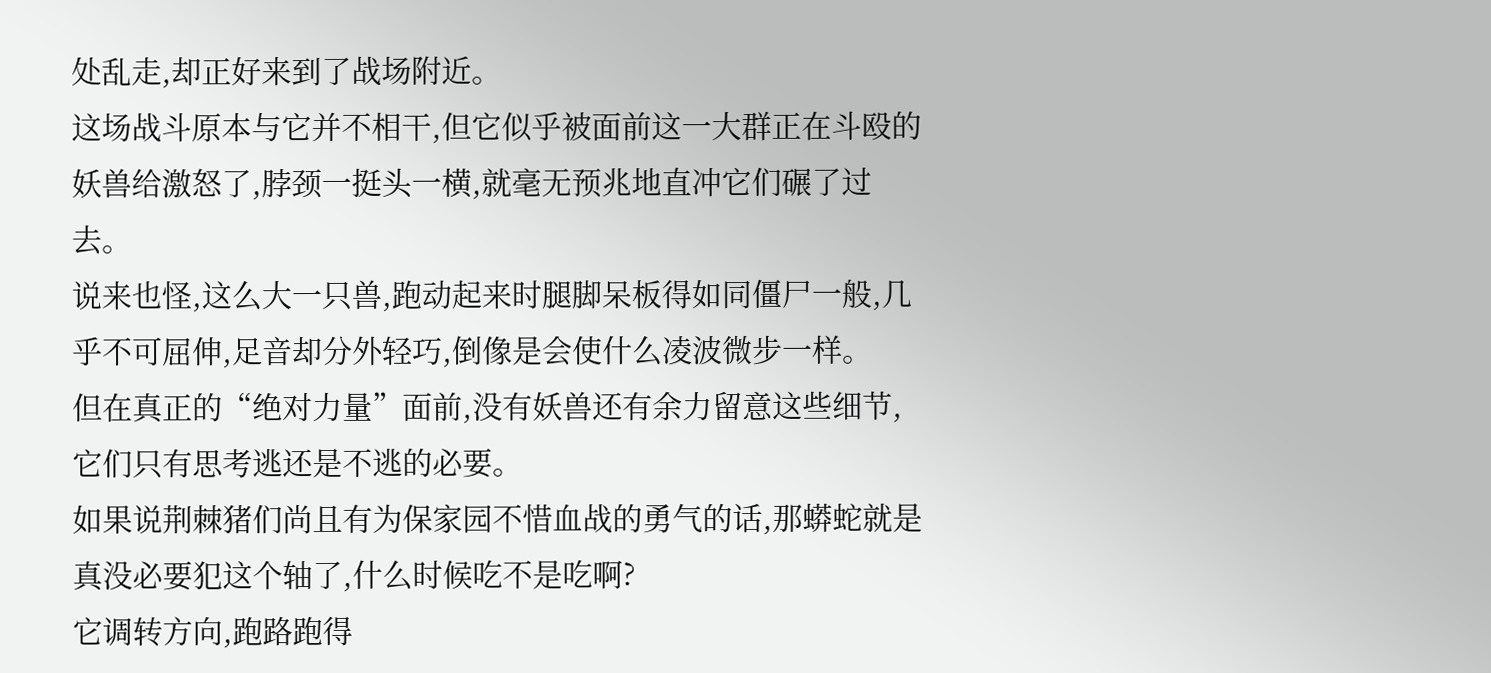处乱走,却正好来到了战场附近。
这场战斗原本与它并不相干,但它似乎被面前这一大群正在斗殴的妖兽给激怒了,脖颈一挺头一横,就毫无预兆地直冲它们碾了过去。
说来也怪,这么大一只兽,跑动起来时腿脚呆板得如同僵尸一般,几乎不可屈伸,足音却分外轻巧,倒像是会使什么凌波微步一样。
但在真正的“绝对力量”面前,没有妖兽还有余力留意这些细节,它们只有思考逃还是不逃的必要。
如果说荆棘猪们尚且有为保家园不惜血战的勇气的话,那蟒蛇就是真没必要犯这个轴了,什么时候吃不是吃啊?
它调转方向,跑路跑得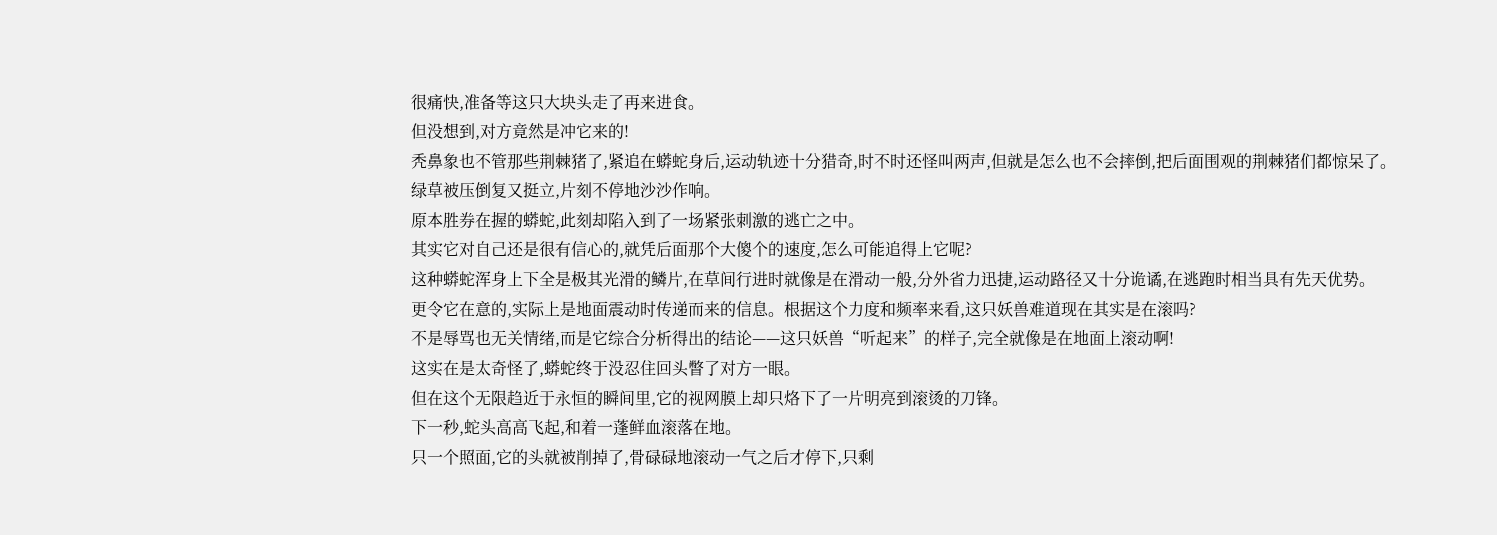很痛快,准备等这只大块头走了再来进食。
但没想到,对方竟然是冲它来的!
秃鼻象也不管那些荆棘猪了,紧追在蟒蛇身后,运动轨迹十分猎奇,时不时还怪叫两声,但就是怎么也不会摔倒,把后面围观的荆棘猪们都惊呆了。
绿草被压倒复又挺立,片刻不停地沙沙作响。
原本胜券在握的蟒蛇,此刻却陷入到了一场紧张刺激的逃亡之中。
其实它对自己还是很有信心的,就凭后面那个大傻个的速度,怎么可能追得上它呢?
这种蟒蛇浑身上下全是极其光滑的鳞片,在草间行进时就像是在滑动一般,分外省力迅捷,运动路径又十分诡谲,在逃跑时相当具有先天优势。
更令它在意的,实际上是地面震动时传递而来的信息。根据这个力度和频率来看,这只妖兽难道现在其实是在滚吗?
不是辱骂也无关情绪,而是它综合分析得出的结论——这只妖兽“听起来”的样子,完全就像是在地面上滚动啊!
这实在是太奇怪了,蟒蛇终于没忍住回头瞥了对方一眼。
但在这个无限趋近于永恒的瞬间里,它的视网膜上却只烙下了一片明亮到滚烫的刀锋。
下一秒,蛇头高高飞起,和着一蓬鲜血滚落在地。
只一个照面,它的头就被削掉了,骨碌碌地滚动一气之后才停下,只剩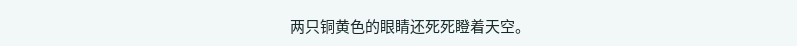两只铜黄色的眼睛还死死瞪着天空。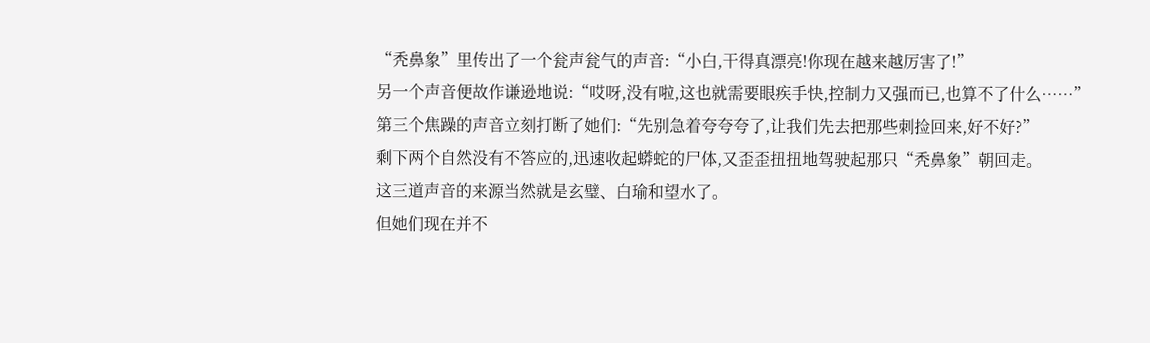“秃鼻象”里传出了一个瓮声瓮气的声音:“小白,干得真漂亮!你现在越来越厉害了!”
另一个声音便故作谦逊地说:“哎呀,没有啦,这也就需要眼疾手快,控制力又强而已,也算不了什么……”
第三个焦躁的声音立刻打断了她们:“先别急着夸夸夸了,让我们先去把那些刺捡回来,好不好?”
剩下两个自然没有不答应的,迅速收起蟒蛇的尸体,又歪歪扭扭地驾驶起那只“秃鼻象”朝回走。
这三道声音的来源当然就是玄璧、白瑜和望水了。
但她们现在并不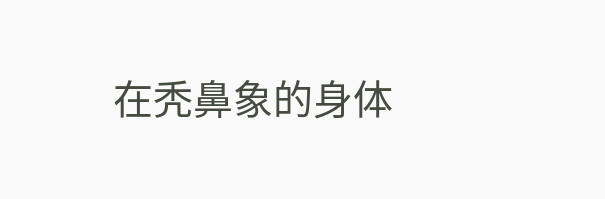在秃鼻象的身体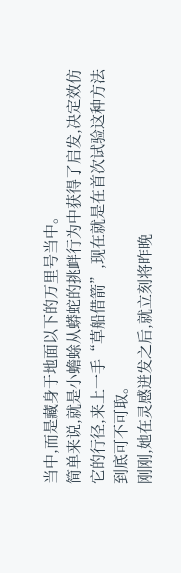当中,而是藏身于地面以下的万里号当中。
简单来说,就是小蟾蜍从蟒蛇的挑衅行为中获得了启发,决定效仿它的行径,来上一手“草船借箭”,现在就是在首次试验这种方法到底可不可取。
刚刚,她在灵感迸发之后,就立刻将昨晚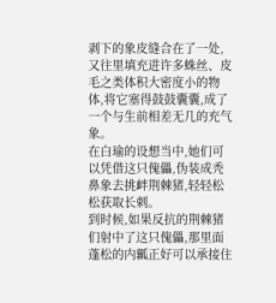剥下的象皮缝合在了一处,又往里填充进许多蛛丝、皮毛之类体积大密度小的物体,将它塞得鼓鼓囊囊,成了一个与生前相差无几的充气象。
在白瑜的设想当中,她们可以凭借这只傀儡,伪装成秃鼻象去挑衅荆棘猪,轻轻松松获取长刺。
到时候,如果反抗的荆棘猪们射中了这只傀儡,那里面蓬松的内瓤正好可以承接住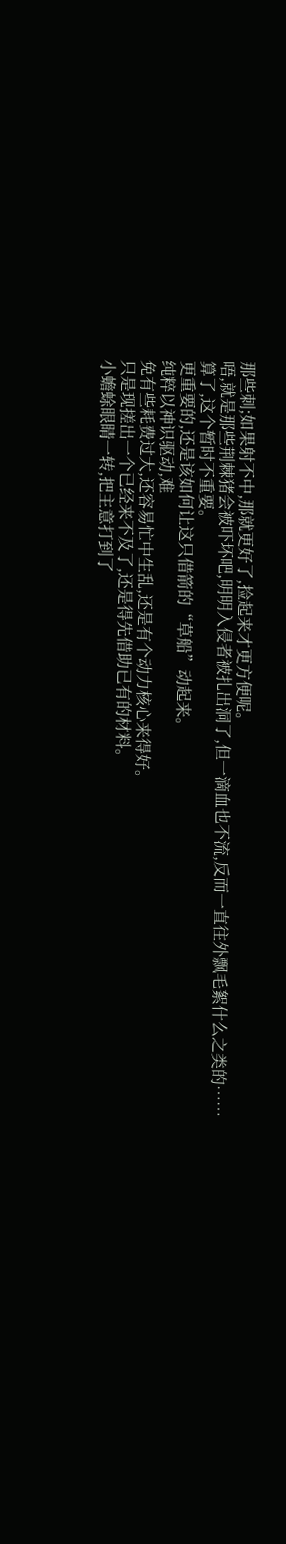那些刺;如果射不中,那就更好了,捡起来才更方便呢。
唔,就是那些荆棘猪会被吓坏吧,明明入侵者被扎出洞了,但一滴血也不流,反而一直往外飘毛絮什么之类的……
算了,这个暂时不重要。
更重要的,还是该如何让这只借箭的“草船”动起来。
纯粹以神识驱动,难
免有些耗费过大,还容易忙中生乱,还是有个动力核心来得好。
只是现搓出一个已经来不及了,还是得先借助已有的材料。
小蟾蜍眼睛一转,把主意打到了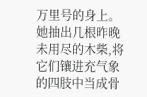万里号的身上。
她抽出几根昨晚未用尽的木柴,将它们镶进充气象的四肢中当成骨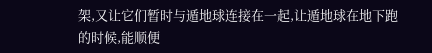架,又让它们暂时与遁地球连接在一起,让遁地球在地下跑的时候,能顺便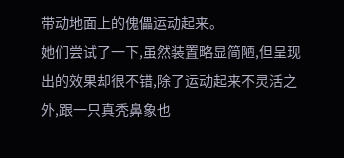带动地面上的傀儡运动起来。
她们尝试了一下,虽然装置略显简陋,但呈现出的效果却很不错,除了运动起来不灵活之外,跟一只真秃鼻象也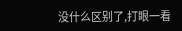没什么区别了,打眼一看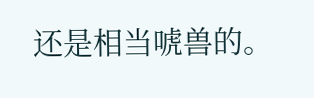还是相当唬兽的。